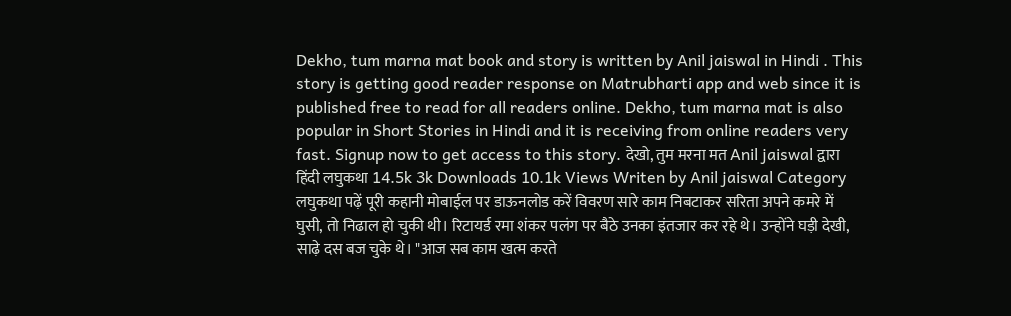Dekho, tum marna mat book and story is written by Anil jaiswal in Hindi . This story is getting good reader response on Matrubharti app and web since it is published free to read for all readers online. Dekho, tum marna mat is also popular in Short Stories in Hindi and it is receiving from online readers very fast. Signup now to get access to this story. देखो, तुम मरना मत Anil jaiswal द्वारा हिंदी लघुकथा 14.5k 3k Downloads 10.1k Views Writen by Anil jaiswal Category लघुकथा पढ़ें पूरी कहानी मोबाईल पर डाऊनलोड करें विवरण सारे काम निबटाकर सरिता अपने कमरे में घुसी, तो निढाल हो चुकी थी। रिटायर्ड रमा शंकर पलंग पर बैठे उनका इंतजार कर रहे थे। उन्होंने घड़ी देखी, साढ़े दस बज चुके थे। "आज सब काम खत्म करते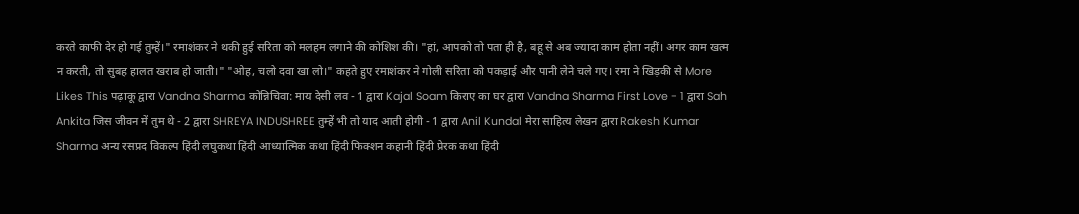करते काफी देर हो गई तुम्हें।" रमाशंकर ने थकी हुई सरिता को मलहम लगाने की कोशिश की। "हां, आपको तो पता ही है, बहू से अब ज्यादा काम होता नहीं। अगर काम खत्म न करती, तो सुबह हालत खराब हो जाती।" "ओह, चलो दवा खा लो।" कहते हुए रमाशंकर ने गोली सरिता को पकड़ाई और पानी लेने चले गए। रमा ने खिड़की से More Likes This पढ़ाकू द्वारा Vandna Sharma कोन्निचिवा: माय देसी लव - 1 द्वारा Kajal Soam किराए का घर द्वारा Vandna Sharma First Love - 1 द्वारा Sah Ankita जिस जीवन में तुम थे - 2 द्वारा SHREYA INDUSHREE तुम्हें भी तो याद आती होगी - 1 द्वारा Anil Kundal मेरा साहित्य लेखन द्वारा Rakesh Kumar Sharma अन्य रसप्रद विकल्प हिंदी लघुकथा हिंदी आध्यात्मिक कथा हिंदी फिक्शन कहानी हिंदी प्रेरक कथा हिंदी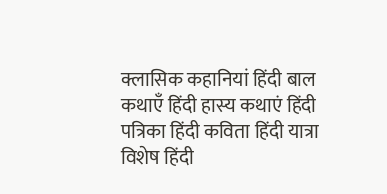क्लासिक कहानियां हिंदी बाल कथाएँ हिंदी हास्य कथाएं हिंदी पत्रिका हिंदी कविता हिंदी यात्रा विशेष हिंदी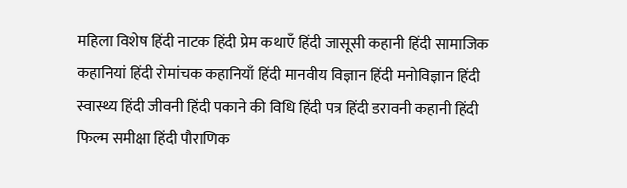महिला विशेष हिंदी नाटक हिंदी प्रेम कथाएँ हिंदी जासूसी कहानी हिंदी सामाजिक कहानियां हिंदी रोमांचक कहानियाँ हिंदी मानवीय विज्ञान हिंदी मनोविज्ञान हिंदी स्वास्थ्य हिंदी जीवनी हिंदी पकाने की विधि हिंदी पत्र हिंदी डरावनी कहानी हिंदी फिल्म समीक्षा हिंदी पौराणिक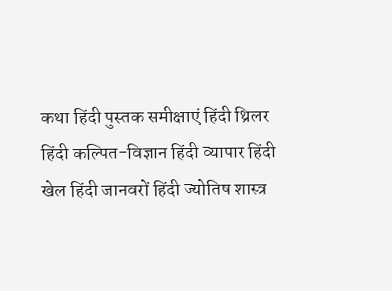कथा हिंदी पुस्तक समीक्षाएं हिंदी थ्रिलर हिंदी कल्पित-विज्ञान हिंदी व्यापार हिंदी खेल हिंदी जानवरों हिंदी ज्योतिष शास्त्र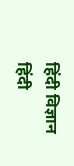हिंदी विज्ञान हिंदी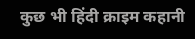कुछ भी हिंदी क्राइम कहानी